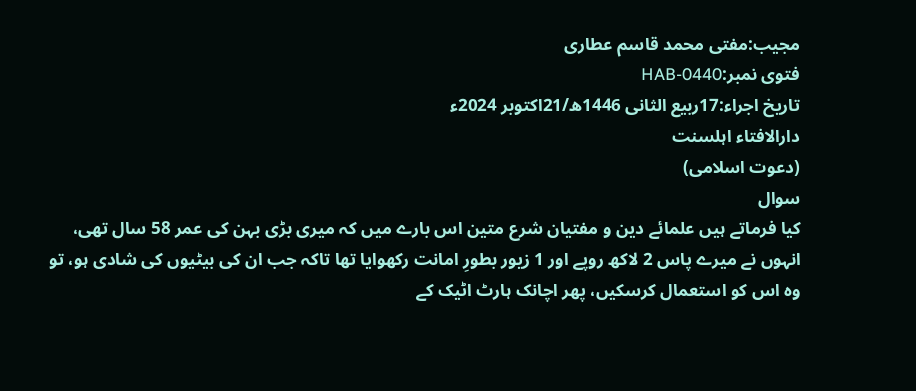مجیب:مفتی محمد قاسم عطاری
فتوی نمبر:HAB-0440
تاریخ اجراء:17ربیع الثانی 1446ھ/21اکتوبر 2024ء
دارالافتاء اہلسنت
(دعوت اسلامی)
سوال
کیا فرماتے ہیں علمائے دین و مفتیان شرع متین اس بارے میں کہ میری بڑی بہن کی عمر 58 سال تھی، انہوں نے میرے پاس 2 لاکھ روپے اور 1 زیور بطورِ امانت رکھوایا تھا تاکہ جب ان کی بیٹیوں کی شادی ہو، تو وہ اس کو استعمال کرسکیں، پھر اچانک ہارٹ اٹیک کے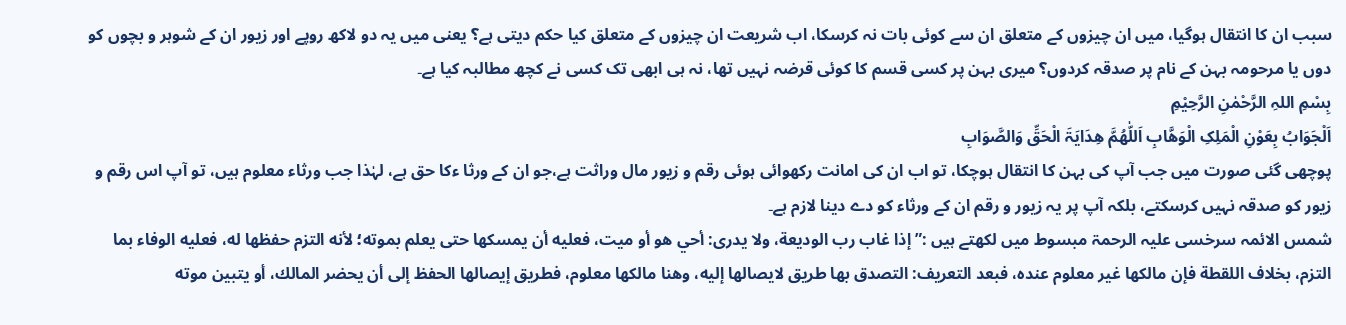سبب ان کا انتقال ہوگیا، میں ان چیزوں کے متعلق ان سے کوئی بات نہ کرسکا، اب شریعت ان چیزوں کے متعلق کیا حکم دیتی ہے؟ یعنی میں یہ دو لاکھ روپے اور زیور ان کے شوہر و بچوں کو دوں یا مرحومہ بہن کے نام پر صدقہ کردوں؟ میری بہن پر کسی قسم کا کوئی قرضہ نہیں تھا، نہ ہی ابھی تک کسی نے کچھ مطالبہ کیا ہے۔
بِسْمِ اللہِ الرَّحْمٰنِ الرَّحِيْمِ
اَلْجَوَابُ بِعَوْنِ الْمَلِکِ الْوَھَّابِ اَللّٰھُمَّ ھِدَایَۃَ الْحَقِّ وَالصَّوَابِ
پوچھی گئی صورت میں جب آپ کی بہن کا انتقال ہوچکا، تو اب ان کی امانت رکھوائی ہوئی رقم و زیور مال وراثت ہے،جو ان کے ورثا ءکا حق ہے، لہٰذا جب ورثاء معلوم ہیں، تو آپ اس رقم و زیور کو صدقہ نہیں کرسکتے، بلکہ آپ پر یہ زیور و رقم ان کے ورثاء کو دے دینا لازم ہے۔
شمس الائمہ سرخسی علیہ الرحمۃ مبسوط میں لکھتے ہیں :”إذا غاب رب الوديعة، ولا يدرى: أحي هو أو ميت، فعليه أن يمسكها حتى يعلم بموته؛ لأنه التزم حفظها له، فعليه الوفاء بما التزم، بخلاف اللقطة فإن مالكها غير معلوم عنده، فبعد التعريف: التصدق بها طريق لايصالها إليه، وهنا مالكها معلوم، فطريق إيصالها الحفظ إلى أن يحضر المالك، أو يتبين موته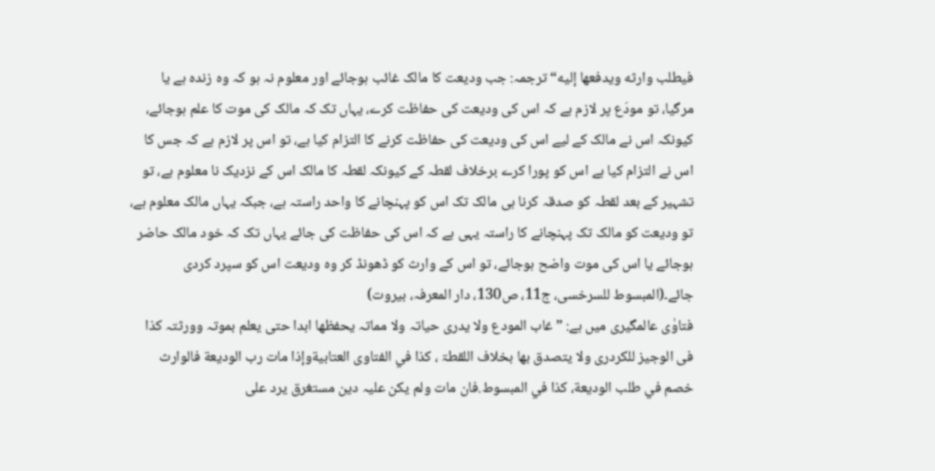فيطلب وارثه ويدفعها إليه“ ترجمہ: جب ودیعت کا مالک غائب ہوجائے اور معلوم نہ ہو کہ وہ زندہ ہے یا مرگیا، تو مودَع پر لازم ہے کہ اس کی ودیعت کی حفاظت کرے، یہاں تک کہ مالک کی موت کا علم ہوجائے، کیونکہ اس نے مالک کے لیے اس کی ودیعت کی حفاظت کرنے کا التزام کیا ہے، تو اس پر لازم ہے کہ جس کا اس نے التزام کیا ہے اس کو پورا کرے برخلاف لقطہ کے کیونکہ لقطہ کا مالک اس کے نزدیک نا معلوم ہے، تو تشہیر کے بعد لقطہ کو صدقہ کرنا ہی مالک تک اس کو پہنچانے کا واحد راستہ ہے، جبکہ یہاں مالک معلوم ہے، تو ودیعت کو مالک تک پہنچانے کا راستہ یہی ہے کہ اس کی حفاظت کی جائے یہاں تک کہ خود مالک حاضر ہوجائے یا اس کی موت واضح ہوجائے، تو اس کے وارث کو ڈھونڈ کر وہ ودیعت اس کو سپرد کردی جائے۔(المبسوط للسرخسی، ج11، ص130، دار المعرفہ، بیروت)
فتاوٰی عالمگیری میں ہے: ”غاب المودع ولا یدری حیاتہ ولا مماتہ یحفظھا ابدا حتی یعلم بموتہ وورثتہ کذا فی الوجیز للکردری ولا یتصدق بھا بخلاف اللقطۃ ، كذا في الفتاوى العتابيةوإذا مات رب الوديعة فالوارث خصم في طلب الوديعة، كذا في المبسوط.فان مات ولم یکن علیہ دین مستغرق یرد علی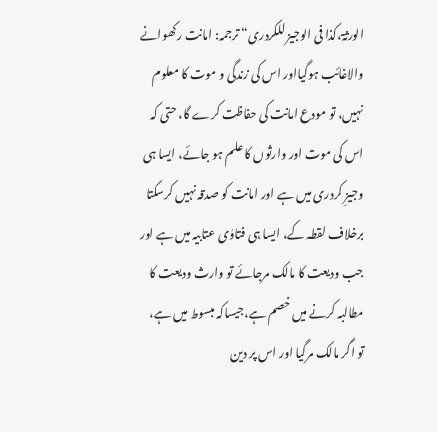الورثۃ،کذا فی الوجیز للکردری“ ترجمہ: امانت رکھوانے والاغائب ہوگیااور اس کی زندگی و موت کا معلوم نہیں، تو مودع امانت کی حفاظت کرے گا، حتی کہ اس کی موت اور وارثوں کا علم ہو جائے، ایسا ہی وجیزِ کردری میں ہے اور امانت کو صدقہ نہیں کرسکتا برخلاف لقطہ کے، ایسا ہی فتاوٰی عتابیہ میں ہے اور جب ودیعت کا مالک مرجائے تو وارث ودیعت کا مطالبہ کرنے میں خصم ہے،جیساکہ مبسوط میں ہے، تو اگر مالک مرگیا اور اس پر دین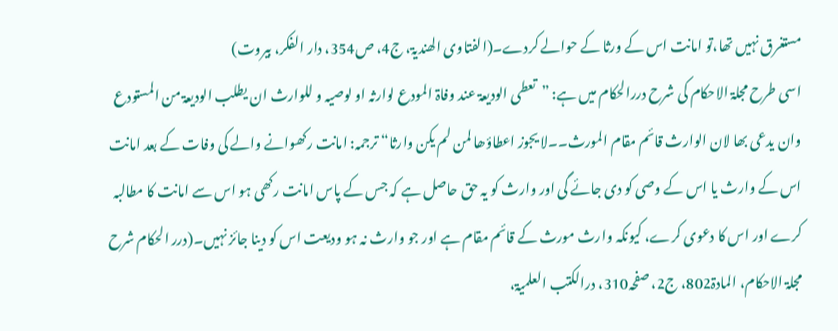مستغرق نہیں تھا،تو امانت اس کے ورثا کے حوالے کردے۔(الفتاوی الھندیۃ، ج4، ص354، دار الفکر، بیروت)
اسی طرح مجلۃ الاحکام کی شرح دررالحکام میں ہے: ”تعطی الودیعۃ عند وفاۃ المودع لوارثہ او لوصیہ و للوارث ان یطلب الودیعۃ من المستودع وان یدعی بھا لان الوارث قائم مقام المورث۔۔لا یجوز اعطاؤھا لمن لم یکن وارثا“ ترجمہ: امانت رکھوانے والے کی وفات کے بعد امانت اس کے وارث یا اس کے وصی کو دی جائے گی اور وارث کو یہ حق حاصل ہے کہ جس کے پاس امانت رکھی ہو اس سے امانت کا مطالبہ کرے اور اس کا دعوی کرے، کیونکہ وارث مورث کے قائم مقام ہے اور جو وارث نہ ہو ودیعت اس کو دینا جائز نہیں۔(درر الحکام شرح مجلۃ الاحکام، المادۃ802، ج2، صفحہ310، درالکتب العلمیۃ،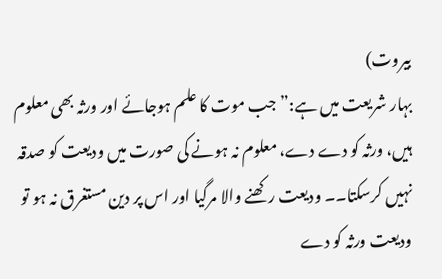بیروت)
بہار شریعت میں ہے:”جب موت کا علم ہوجائے اور ورثہ بھی معلوم ہیں، ورثہ کو دے دے، معلوم نہ ہونے کی صورت میں ودیعت کو صدقہ نہیں کرسکتا۔۔ ودیعت رکھنے والا مرگیا اور اس پر دین مستغرق نہ ہو تو ودیعت ورثہ کو دے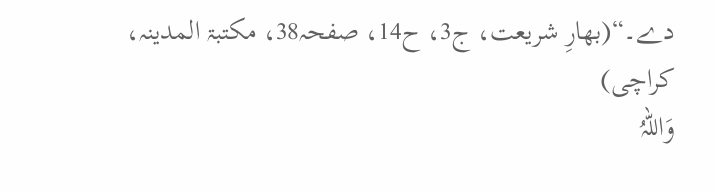دے۔“(بھارِ شریعت، ج3، ح14، صفحہ38، مکتبۃ المدینہ، کراچی)
وَاللہُ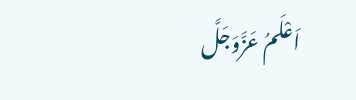اَعْلَمُ عَزَّوَجَلَّ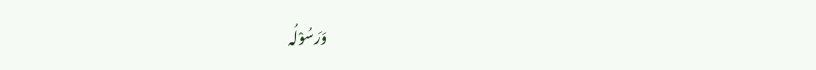وَرَسُوْلُہ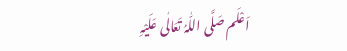اَعْلَم صَلَّی اللّٰہُ تَعَالٰی عَلَیْہِ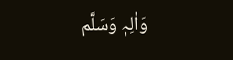وَاٰلِہٖ وَسَلَّم